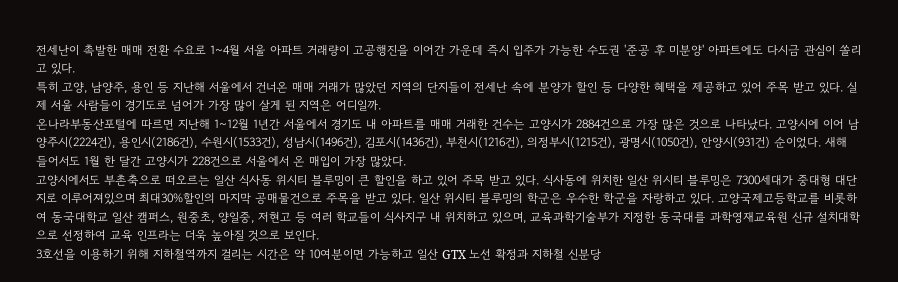전세난이 촉발한 매매 전환 수요로 1~4월 서울 아파트 거래량이 고공행진을 이어간 가운데 즉시 입주가 가능한 수도권 '준공 후 미분양' 아파트에도 다시금 관심이 쏠리고 있다.
특히 고양, 남양주, 용인 등 지난해 서울에서 건너온 매매 거래가 많았던 지역의 단지들이 전세난 속에 분양가 할인 등 다양한 혜택을 제공하고 있어 주목 받고 있다. 실제 서울 사람들이 경기도로 넘어가 가장 많이 살게 된 지역은 어디일까.
온나라부동산포털에 따르면 지난해 1~12월 1년간 서울에서 경기도 내 아파트를 매매 거래한 건수는 고양시가 2884건으로 가장 많은 것으로 나타났다. 고양시에 이어 남양주시(2224건), 용인시(2186건), 수원시(1533건), 성남시(1496건), 김포시(1436건), 부천시(1216건), 의정부시(1215건), 광명시(1050건), 안양시(931건) 순이었다. 새해 들어서도 1월 한 달간 고양시가 228건으로 서울에서 온 매입이 가장 많았다.
고양시에서도 부촌축으로 떠오르는 일산 식사동 위시티 블루밍이 큰 할인을 하고 있어 주목 받고 있다. 식사동에 위치한 일산 위시티 블루밍은 7300세대가 중대형 대단지로 이루어져있으며 최대30%할인의 마지막 공매물건으로 주목을 받고 있다. 일산 위시티 블루밍의 학군은 우수한 학군을 자랑하고 있다. 고양국제고등학교를 비롯하여 동국대학교 일산 캠퍼스, 원중초, 양일중, 저현고 등 여러 학교들이 식사지구 내 위치하고 있으며, 교육과학기술부가 지정한 동국대를 과학영재교육원 신규 설치대학으로 선정하여 교육 인프라는 더욱 높아질 것으로 보인다.
3호선을 이용하기 위해 지하철역까지 걸리는 시간은 약 10여분이면 가능하고 일산 GTX 노선 확정과 지하철 신분당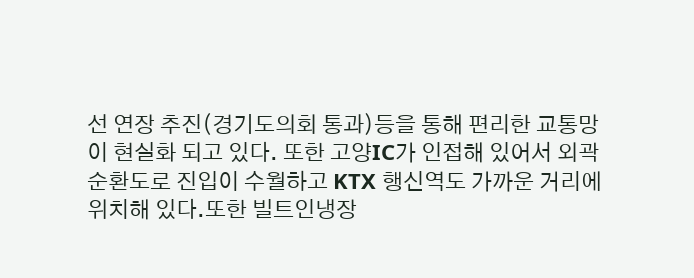선 연장 추진(경기도의회 통과)등을 통해 편리한 교통망이 현실화 되고 있다. 또한 고양IC가 인접해 있어서 외곽순환도로 진입이 수월하고 KTX 행신역도 가까운 거리에 위치해 있다.또한 빌트인냉장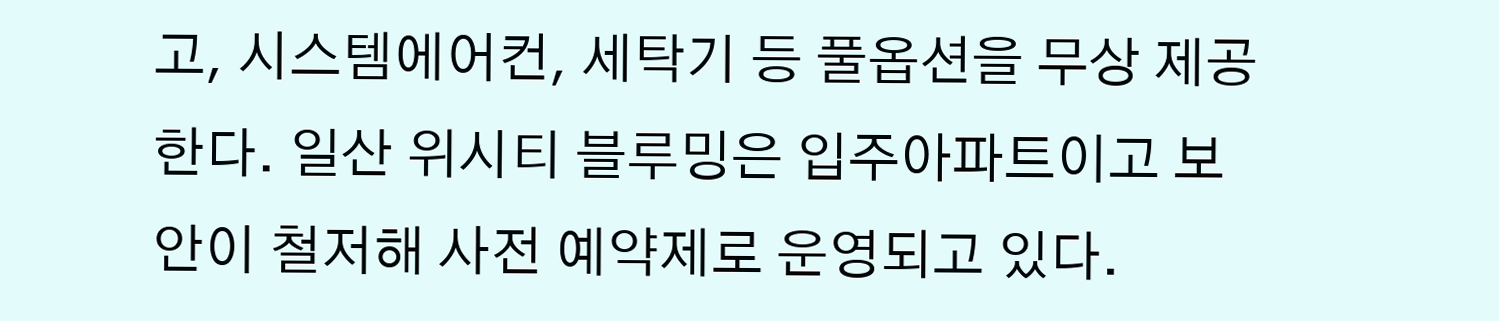고, 시스템에어컨, 세탁기 등 풀옵션을 무상 제공한다. 일산 위시티 블루밍은 입주아파트이고 보안이 철저해 사전 예약제로 운영되고 있다.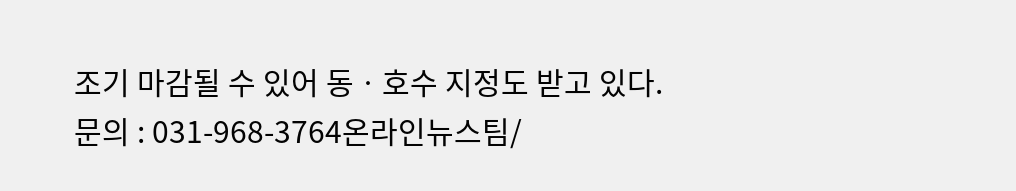조기 마감될 수 있어 동ㆍ호수 지정도 받고 있다.문의 : 031-968-3764온라인뉴스팀/